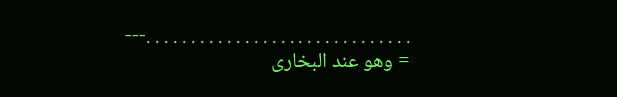. . . . . . . . . . . . . . . . . . . . . . . . . . . . . .---
= وهو عند البخارى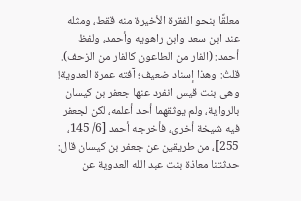معلقًا بنحو الفقرة الأخيرة منه ققط، ومثله عند ابن سعد وابن راهويه وأحمد، ولفظ أحمد: (الفار من الطاعون كالفار من الزحف).
قلتُ: وهذا إسناد ضعيف؛ آفته عمرة العدوية! وهى بنت قيس انفرد عنها جعفر بن كيسان بالرواية، ولم يوثقهما أحد أعلمه، لكن لجعفر فيه شيخة أخرى، فأخرجه أحمد [6/ 145، 255]، من طريقين عن جعفر بن كيسان قال: حدثتنا معاذة بنت عبد الله العدوية عن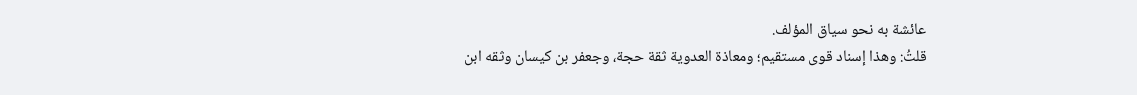عائشة به نحو سياق المؤلف.
قلتُ: وهذا إسناد قوى مستقيم؛ ومعاذة العدوية ثقة حجة، وجعفر بن كيسان وثقه ابن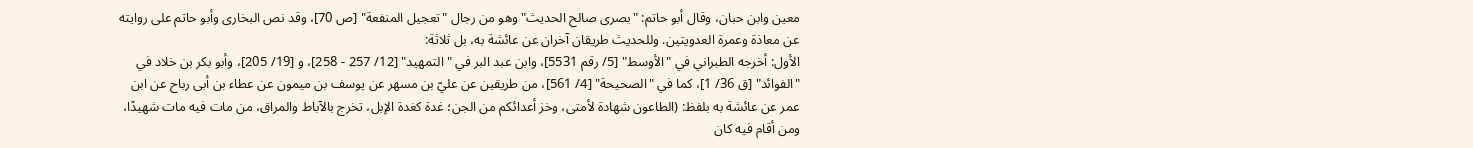معين وابن حبان، وقال أبو حاتم: "بصرى صالح الحديث" وهو من رجال "تعجيل المنفعة" [ص 70]، وقد نص البخارى وأبو حاتم على روايته عن معاذة وعمرة العدويتين. وللحديث طريقان آخران عن عائشة به، بل ثلاثة:
الأول: أخرجه الطبراني في "الأوسط" [5/ رقم 5531]، وابن عبد البر في "التمهيد" [12/ 257 - 258]، و [19/ 205]، وأبو بكر بن خلاد في "الفوائد" [ق 36/ 1]، كما في "الصحيحة" [4/ 561]، من طريقين عن عليّ بن مسهر عن يوسف بن ميمون عن عطاء بن أبى رباح عن ابن عمر عن عائشة به بلفظ: (الطاعون شهادة لأمتى، وخز أعدائكم من الجن؛ غدة كغدة الإبل، تخرج بالآباط والمراق، من مات فيه مات شهيدًا، ومن أقام فيه كان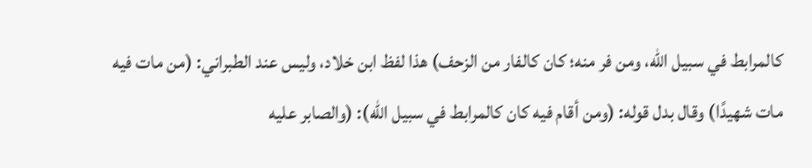كالمرابط في سبيل الله، ومن فر منه؛ كان كالفار من الزحف) هذا لفظ ابن خلاد، وليس عند الطبراني: (من مات فيه مات شهيدًا) وقال بدل قوله: (ومن أقام فيه كان كالمرابط في سبيل الله): (والصابر عليه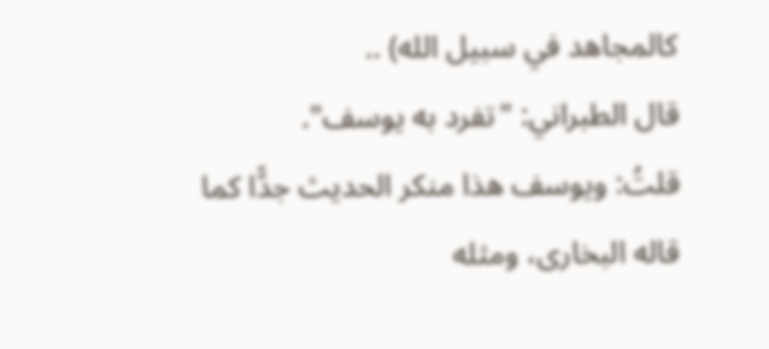كالمجاهد في سبيل الله) ..
قال الطبراني: "تفرد به يوسف".
قلتُ: ويوسف هذا منكر الحديث جدًّا كما قاله البخارى، ومثله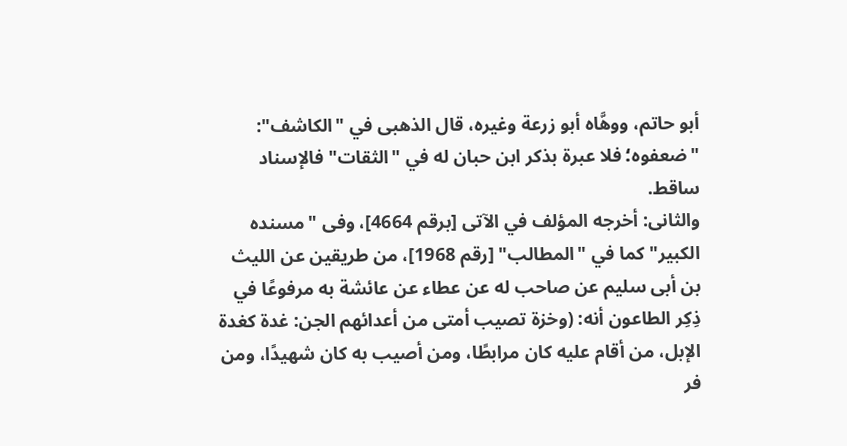أبو حاتم، ووهَّاه أبو زرعة وغيره، قال الذهبى في "الكاشف": "ضعفوه؛ فلا عبرة بذكر ابن حبان له في "الثقات" فالإسناد ساقط.
والثانى: أخرجه المؤلف في الآتى [برقم 4664]، وفى "مسنده الكبير" كما في "المطالب" [رقم 1968]، من طريقين عن الليث بن أبى سليم عن صاحب له عن عطاء عن عائشة به مرفوعًا في ذِكِر الطاعون أنه: (وخزة تصيب أمتى من أعدائهم الجن: غدة كغدة الإبل، من أقام عليه كان مرابطًا، ومن أصيب به كان شهيدًا، ومن فر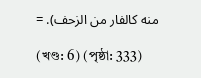منه كالفار من الزحف). =

(খণ্ড: 6) (পৃষ্ঠা: 333)